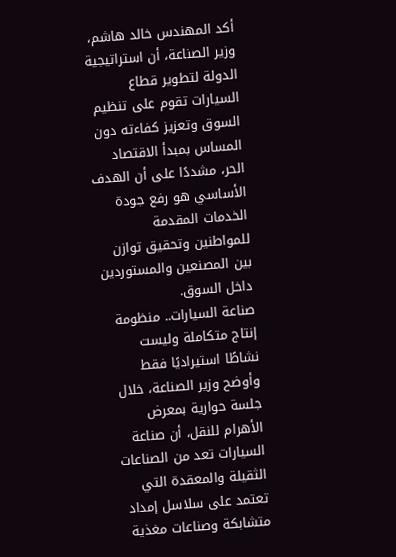أكد المهندس خالد هاشم، وزير الصناعة، أن استراتيجية الدولة لتطوير قطاع السيارات تقوم على تنظيم السوق وتعزيز كفاءته دون المساس بمبدأ الاقتصاد الحر، مشددًا على أن الهدف الأساسي هو رفع جودة الخدمات المقدمة للمواطنين وتحقيق توازن بين المصنعين والمستوردين داخل السوق.
صناعة السيارات.. منظومة إنتاج متكاملة وليست نشاطًا استيراديًا فقط
وأوضح وزير الصناعة، خلال جلسة حوارية بمعرض الأهرام للنقل، أن صناعة السيارات تعد من الصناعات الثقيلة والمعقدة التي تعتمد على سلاسل إمداد متشابكة وصناعات مغذية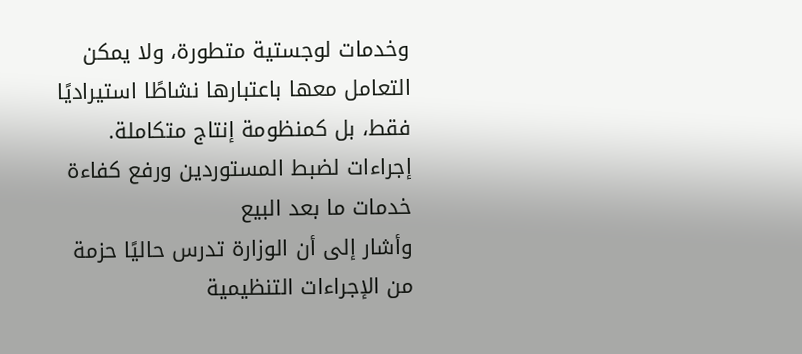وخدمات لوجستية متطورة، ولا يمكن التعامل معها باعتبارها نشاطًا استيراديًا فقط، بل كمنظومة إنتاج متكاملة.
إجراءات لضبط المستوردين ورفع كفاءة خدمات ما بعد البيع
وأشار إلى أن الوزارة تدرس حاليًا حزمة من الإجراءات التنظيمية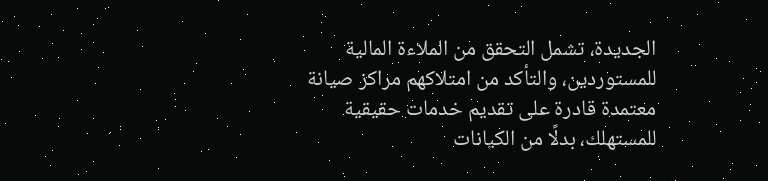الجديدة، تشمل التحقق من الملاءة المالية للمستوردين، والتأكد من امتلاكهم مراكز صيانة معتمدة قادرة على تقديم خدمات حقيقية للمستهلك، بدلًا من الكيانات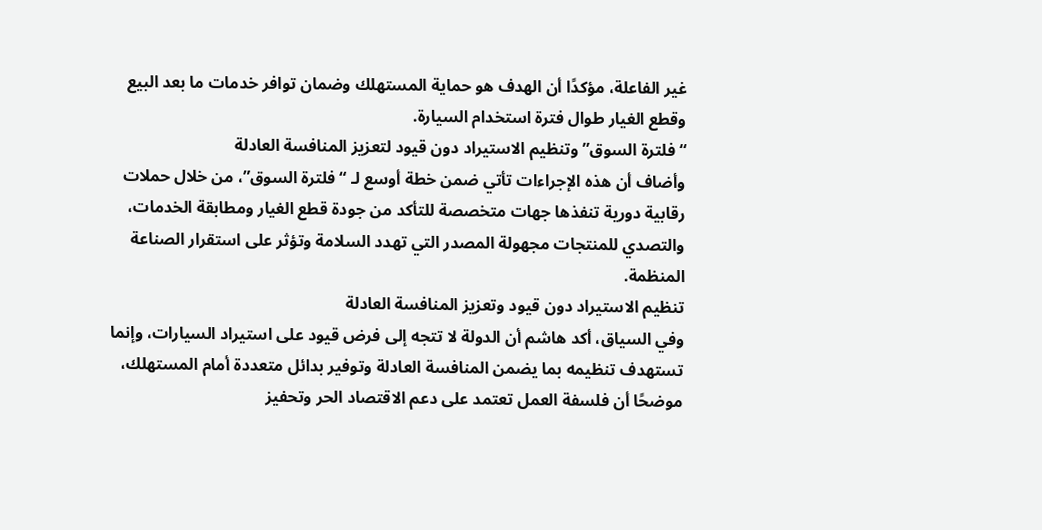غير الفاعلة، مؤكدًا أن الهدف هو حماية المستهلك وضمان توافر خدمات ما بعد البيع وقطع الغيار طوال فترة استخدام السيارة.
“فلترة السوق” وتنظيم الاستيراد دون قيود لتعزيز المنافسة العادلة
وأضاف أن هذه الإجراءات تأتي ضمن خطة أوسع لـ “فلترة السوق”، من خلال حملات رقابية دورية تنفذها جهات متخصصة للتأكد من جودة قطع الغيار ومطابقة الخدمات، والتصدي للمنتجات مجهولة المصدر التي تهدد السلامة وتؤثر على استقرار الصناعة المنظمة.
تنظيم الاستيراد دون قيود وتعزيز المنافسة العادلة
وفي السياق، أكد هاشم أن الدولة لا تتجه إلى فرض قيود على استيراد السيارات، وإنما تستهدف تنظيمه بما يضمن المنافسة العادلة وتوفير بدائل متعددة أمام المستهلك، موضحًا أن فلسفة العمل تعتمد على دعم الاقتصاد الحر وتحفيز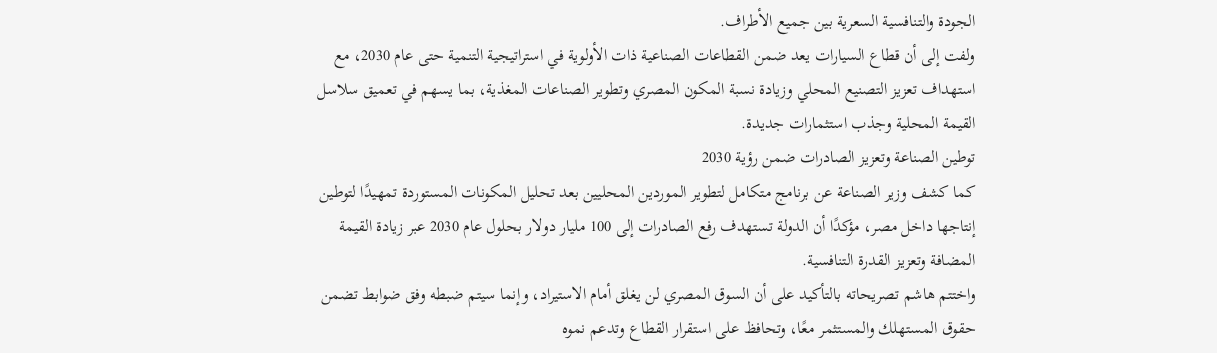الجودة والتنافسية السعرية بين جميع الأطراف.
ولفت إلى أن قطاع السيارات يعد ضمن القطاعات الصناعية ذات الأولوية في استراتيجية التنمية حتى عام 2030، مع استهداف تعزيز التصنيع المحلي وزيادة نسبة المكون المصري وتطوير الصناعات المغذية، بما يسهم في تعميق سلاسل القيمة المحلية وجذب استثمارات جديدة.
توطين الصناعة وتعزيز الصادرات ضمن رؤية 2030
كما كشف وزير الصناعة عن برنامج متكامل لتطوير الموردين المحليين بعد تحليل المكونات المستوردة تمهيدًا لتوطين إنتاجها داخل مصر، مؤكدًا أن الدولة تستهدف رفع الصادرات إلى 100 مليار دولار بحلول عام 2030 عبر زيادة القيمة المضافة وتعزيز القدرة التنافسية.
واختتم هاشم تصريحاته بالتأكيد على أن السوق المصري لن يغلق أمام الاستيراد، وإنما سيتم ضبطه وفق ضوابط تضمن حقوق المستهلك والمستثمر معًا، وتحافظ على استقرار القطاع وتدعم نموه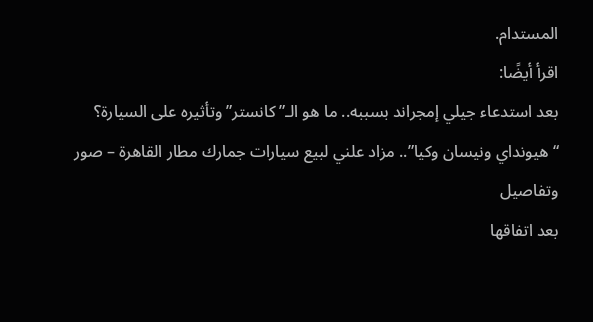المستدام.
اقرأ أيضًا:
بعد استدعاء جيلي إمجراند بسببه.. ما هو الـ”كانستر” وتأثيره على السيارة؟
“هيونداي ونيسان وكيا”.. مزاد علني لبيع سيارات جمارك مطار القاهرة – صور وتفاصيل
بعد اتفاقها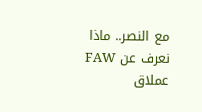مع النصر.. ماذا نعرف عن FAW عملاق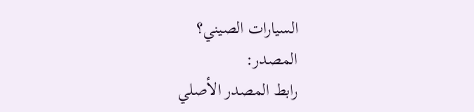السيارات الصيني؟
المصدر:
رابط المصدر الأصلي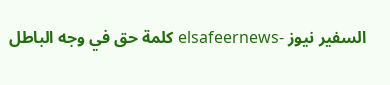السفير نيوز -elsafeernews كلمة حق في وجه الباطل